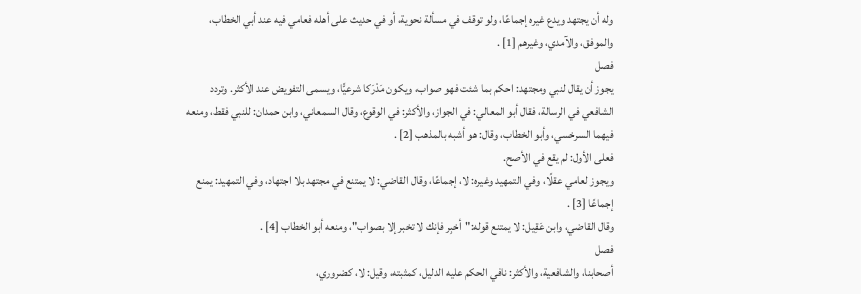وله أن يجتهد ويدع غيره إجماعًا، ولو توقف في مسألة نحوية، أو في حديث على أهله فعامي فيه عند أبي الخطاب، والموفق، والآمدي، وغيرهم [1] .
فصل
يجوز أن يقال لنبي ومجتهد: احكم بما شئت فهو صواب، ويكون مَدْرَكا شرعيًّا، ويسمى التفويض عند الأكثر. وتردد الشافعي في الرسالة، فقال أبو المعالي: في الجواز، والأكثر: في الوقوع، وقال السمعاني، وابن حمدان: للنبي فقط، ومنعه فيهما السرخسي، وأبو الخطاب، وقال: هو أشبه بالمذهب [2] .
فعلى الأول: لم يقع في الأصح.
ويجوز لعامي عقلًا، وفي التمهيد وغيره: لا، إجماعًا، وقال القاضي: لا يمتنع في مجتهد بلا اجتهاد، وفي التمهيد: يمنع إجماعًا [3] .
وقال القاضي، وابن عَقِيل: لا يمتنع قوله:"أخبِر فإنك لا تخبر إلا بصواب"، ومنعه أبو الخطاب [4] .
فصل
أصحابنا، والشافعية، والأكثر: نافي الحكم عليه الدليل، كمثبته، وقيل: لا، كضروري،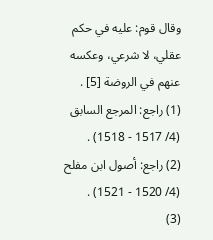وقال قوم: عليه في حكم عقلي، لا شرعي، وعكسه عنهم في الروضة [5] .
(1) راجع: المرجع السابق (4/ 1517 - 1518) .
(2) راجع: أصول ابن مفلح (4/ 1520 - 1521) .
(3)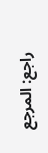راجع: المرجع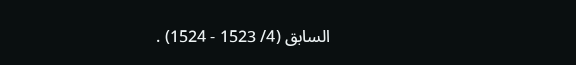السابق (4/ 1523 - 1524) .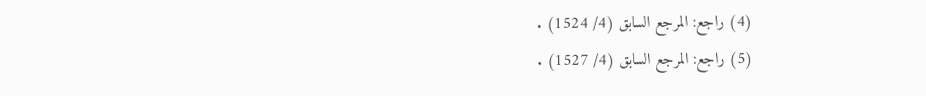(4) راجع: المرجع السابق (4/ 1524) .
(5) راجع: المرجع السابق (4/ 1527) .